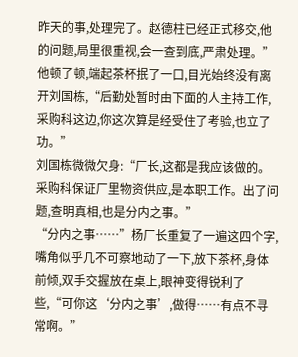昨天的事,处理完了。赵德柱已经正式移交,他的问题,局里很重视,会一查到底,严肃处理。”他顿了顿,端起茶杯抿了一口,目光始终没有离开刘国栋,“后勤处暂时由下面的人主持工作,采购科这边,你这次算是经受住了考验,也立了功。”
刘国栋微微欠身:“厂长,这都是我应该做的。采购科保证厂里物资供应,是本职工作。出了问题,查明真相,也是分内之事。”
“分内之事……”杨厂长重复了一遍这四个字,嘴角似乎几不可察地动了一下,放下茶杯,身体前倾,双手交握放在桌上,眼神变得锐利了些,“可你这‘分内之事’,做得……有点不寻常啊。”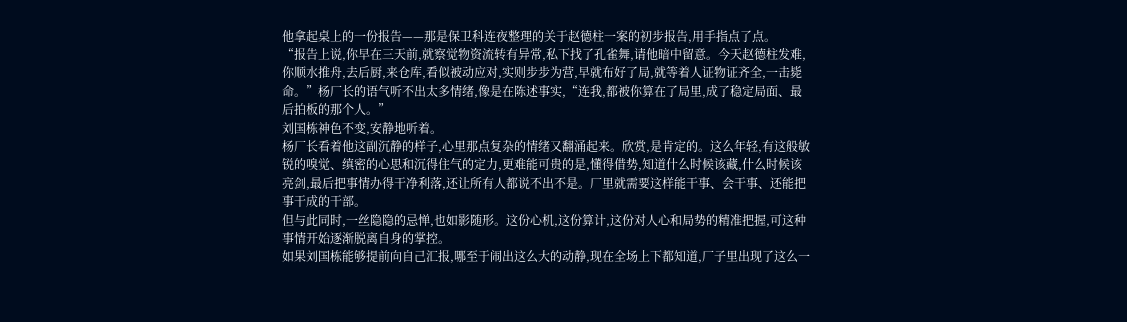他拿起桌上的一份报告——那是保卫科连夜整理的关于赵德柱一案的初步报告,用手指点了点。
“报告上说,你早在三天前,就察觉物资流转有异常,私下找了孔雀舞,请他暗中留意。今天赵德柱发难,你顺水推舟,去后厨,来仓库,看似被动应对,实则步步为营,早就布好了局,就等着人证物证齐全,一击毙命。”杨厂长的语气听不出太多情绪,像是在陈述事实,“连我,都被你算在了局里,成了稳定局面、最后拍板的那个人。”
刘国栋神色不变,安静地听着。
杨厂长看着他这副沉静的样子,心里那点复杂的情绪又翻涌起来。欣赏,是肯定的。这么年轻,有这般敏锐的嗅觉、缜密的心思和沉得住气的定力,更难能可贵的是,懂得借势,知道什么时候该藏,什么时候该亮剑,最后把事情办得干净利落,还让所有人都说不出不是。厂里就需要这样能干事、会干事、还能把事干成的干部。
但与此同时,一丝隐隐的忌惮,也如影随形。这份心机,这份算计,这份对人心和局势的精准把握,可这种事情开始逐渐脱离自身的掌控。
如果刘国栋能够提前向自己汇报,哪至于闹出这么大的动静,现在全场上下都知道,厂子里出现了这么一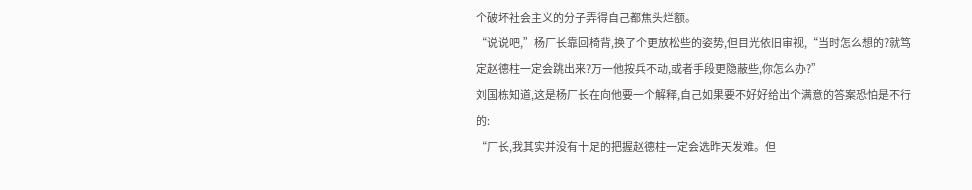个破坏社会主义的分子弄得自己都焦头烂额。
“说说吧,”杨厂长靠回椅背,换了个更放松些的姿势,但目光依旧审视,“当时怎么想的?就笃定赵德柱一定会跳出来?万一他按兵不动,或者手段更隐蔽些,你怎么办?”
刘国栋知道,这是杨厂长在向他要一个解释,自己如果要不好好给出个满意的答案恐怕是不行的:
“厂长,我其实并没有十足的把握赵德柱一定会选昨天发难。但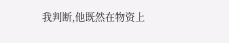我判断,他既然在物资上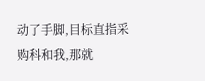动了手脚,目标直指采购科和我,那就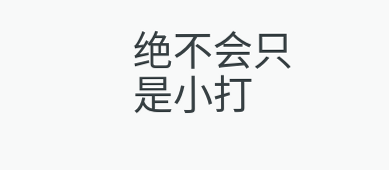绝不会只是小打